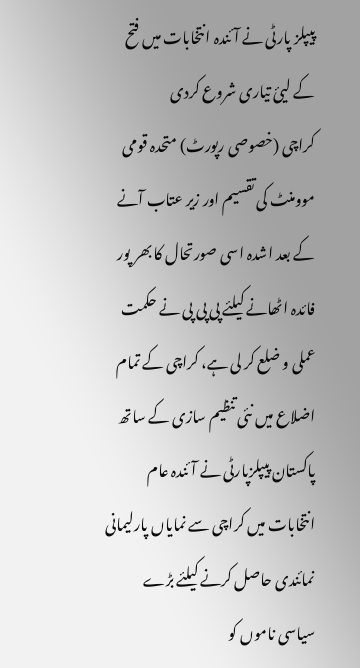پیپلز پارٹی نے آئندہ انتخابات میں فتح کے لیئ تیاری شروع کردی
کراچی (خصوصی رپورٹ) متحدہ قومی موومنٹ کی تقسیم اور زیر عتاب آنے کے بعد اشدہ اسی صورتحال کا بھر پور فائدہ اٹھانے کیلئے پی پی پی نے حکمت عملی و ضلع کر لی ہے، کراچی کے تمام اضلاع میں نئی تنظیم سازی کے ساتھ پاکستان پیپلزپارٹی نے آئندہ عام انتخابات میں کراچی سے نمایاں پارلیمانی نمائندی حاصل کرنے کیلئے بڑے سیاسی ناموں کو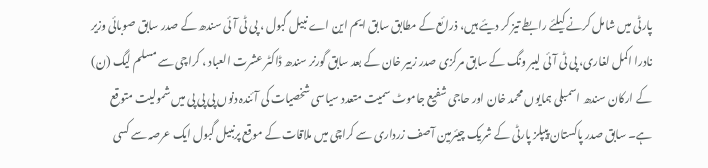پارٹی میں شامل کرنے کیلئے رابطے تیز کر دیئے ہیں، ذرائع کے مطابق سابق ایم این اے نبیل گبول ، پی ٹی آئی سندھ کے صدر سابق صوبائی وزیر نادرا اکمل لغاری، پی ٹی آئی لیبر ونگ کے سابق مرکزی صدر زبیر خان کے بعد سابق گورنر سندھ ڈاکٹر عشرت العباد ، کراچی سے مسلم لیگ (ن) کے ارکان سندھ اسمبلی ہمایوں محمد خان اور حاجی شفیع جاموٹ سمیت متعدد سیاسی شخصیات کی آئندہ دنوں پی پی پی میں شمولیت متوقع ہے۔ سابق صدر پاکستان پیپلز پارٹی کے شریک چیئرمین آصف زرداری سے کراچی میں ملاقات کے موقع پرنبیل گبول ایک عرصہ سے کسی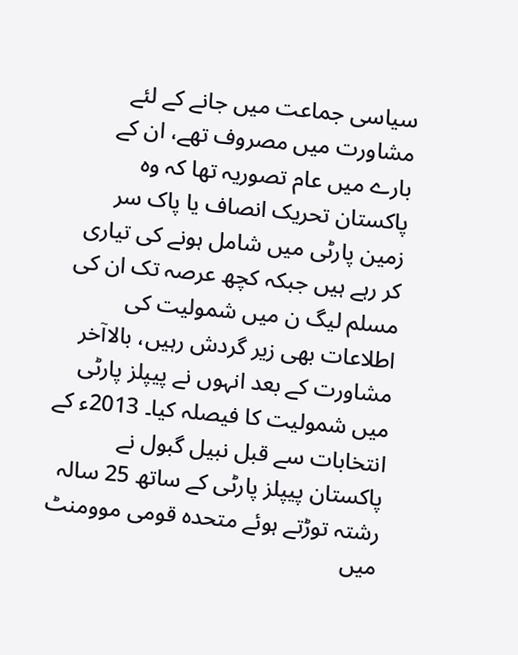سیاسی جماعت میں جانے کے لئے مشاورت میں مصروف تھے، ان کے بارے میں عام تصوریہ تھا کہ وہ پاکستان تحریک انصاف یا پاک سر زمین پارٹی میں شامل ہونے کی تیاری کر رہے ہیں جبکہ کچھ عرصہ تک ان کی مسلم لیگ ن میں شمولیت کی اطلاعات بھی زیر گردش رہیں، بالاآخر مشاورت کے بعد انہوں نے پیپلز پارٹی میں شمولیت کا فیصلہ کیا۔ 2013ء کے انتخابات سے قبل نبیل گبول نے پاکستان پیپلز پارٹی کے ساتھ 25 سالہ رشتہ توڑتے ہوئے متحدہ قومی موومنٹ میں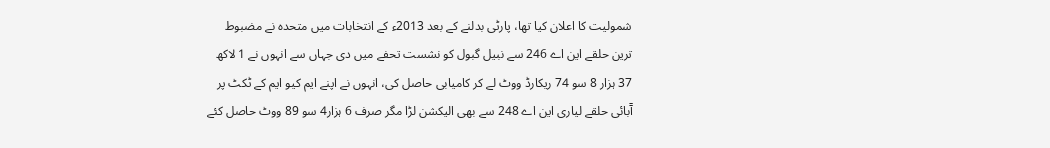شمولیت کا اعلان کیا تھا، پارٹی بدلنے کے بعد 2013ء کے انتخابات میں متحدہ نے مضبوط ترین حلقے این اے 246 سے نبیل گبول کو نشست تحفے میں دی جہاں سے انہوں نے 1 لاکھ 37 ہزار 8 سو 74 ریکارڈ ووٹ لے کر کامیابی حاصل کی، انہوں نے اپنے ایم کیو ایم کے ٹکٹ پر آٓبائی حلقے لیاری این اے 248 سے بھی الیکشن لڑا مگر صرف 6 ہزار4 سو 89 ووٹ حاصل کئے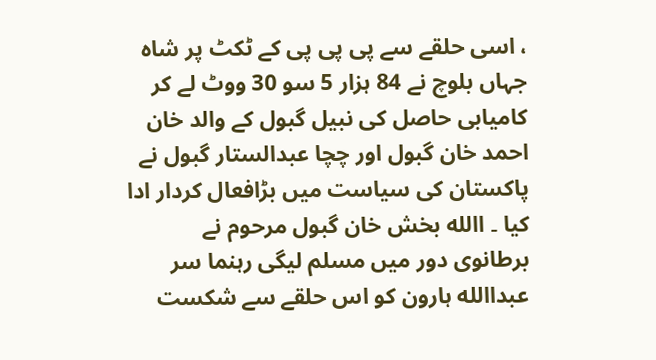، اسی حلقے سے پی پی پی کے ٹکٹ پر شاہ جہاں بلوچ نے 84 ہزار 5 سو 30 ووٹ لے کر کامیابی حاصل کی نبیل گبول کے والد خان احمد خان گبول اور چچا عبدالستار گبول نے پاکستان کی سیاست میں بڑافعال کردار ادا کیا ۔ االله بخش خان گبول مرحوم نے برطانوی دور میں مسلم لیگی رہنما سر عبداالله ہارون کو اس حلقے سے شکست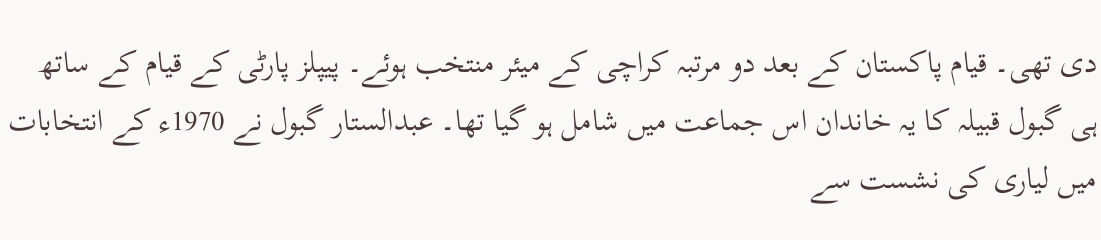دی تھی۔ قیام پاکستان کے بعد دو مرتبہ کراچی کے میئر منتخب ہوئے۔ پیپلز پارٹی کے قیام کے ساتھ ہی گبول قبیلہ کا یہ خاندان اس جماعت میں شامل ہو گیا تھا۔ عبدالستار گبول نے 1970ء کے انتخابات میں لیاری کی نشست سے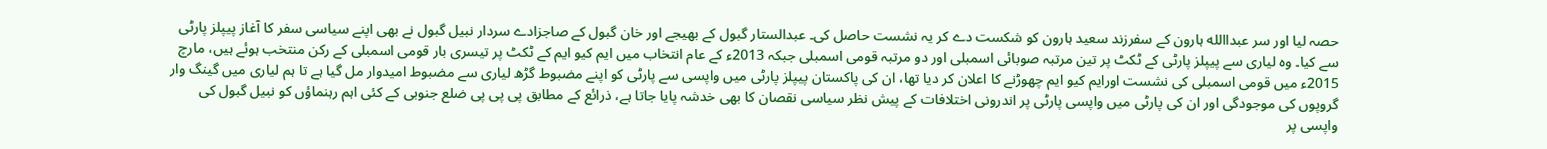حصہ لیا اور سر عبداالله ہارون کے سفرزند سعید ہارون کو شکست دے کر یہ نشست حاصل کی۔ عبدالستار گبول کے بھیجے اور خان گبول کے صاجزادے سردار نبیل گبول نے بھی اپنے سیاسی سفر کا آغاز پیپلز پارٹی سے کیا۔ وہ لیاری سے پیپلز پارٹی کے ٹکٹ پر تین مرتبہ صوبائی اسمبلی اور دو مرتبہ قومی اسمبلی جبکہ 2013ء کے عام انتخاب میں ایم کیو ایم کے ٹکٹ پر تیسری بار قومی اسمبلی کے رکن منتخب ہوئے ہیں، مارچ 2015ء میں قومی اسمبلی کی نشست اورایم کیو ایم چھوڑنے کا اعلان کر دیا تھا، ان کی پاکستان پیپلز پارٹی میں واپسی سے پارٹی کو اپنے مضبوط گڑھ لیاری سے مضبوط امیدوار مل گیا ہے تا ہم لیاری میں گینگ وار گروپوں کی موجودگی اور ان کی پارٹی میں واپسی پارٹی پر اندرونی اختلافات کے پیش نظر سیاسی نقصان کا بھی خدشہ پایا جاتا ہے، ذرائع کے مطابق پی پی پی ضلع جنوبی کے کئی اہم رہنماؤں کو نبیل گبول کی واپسی پر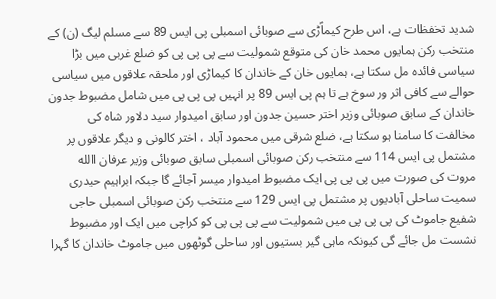شدید تخفظات ہے، اس طرح کیماؑڑی سے صوبائی اسمبلی پی ایس 89 سے مسلم لیگ (ن) کے منتخب رکن ہمایوں محمد خان کی متوقع شمولیت سے پی پی پی کو ضلع غربی میں بڑا سیاسی فائدہ مل سکتا ہے، ہمایوں خان کے خاندان کا کیماڑی اور ملحقہ علاقوں میں سیاسی حوالے سے کافی اثر ور سوخ ہے تا ہم پی ایس 89 پر انہیں پی پی پی میں شامل مضبوط جدون خاندان کے سابق صوبائی وزیر اختر حسین جدون اور سابق امیدوار سید دلاور شاہ کی مخالفت کا سامنا ہو سکتا ہے، ضلع شرقی میں محمود آباد ، اختر کالونی و دیگر علاقوں پر مشتمل پی ایس 114 سے منتخب رکن صوبائی اسمبلی سابق صوبائی وزیر عرفان االله مروت کی صورت میں پی پی پی ایک مضبوط امیدوار میسر آجائے گا جبکہ ابراہیم حیدری سمیت ساحلی آبادیوں پر مشتمل پی ایس 129 سے منتخب رکن صوبائی اسمبلی حاجی شفیع جاموٹ کی پی پی پی میں شمولیت سے پی پی پی کو کراچی میں ایک اور مضبوط نشست مل جائے گی کیونکہ ماہی گیر بستیوں اور ساحلی گوٹھوں میں جاموٹ خاندان کا گہرا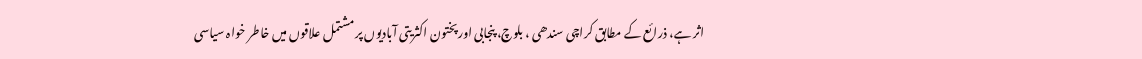اثر ہے، ذرائع کے مطابق کراچی سندھی ، بلوچ، پنجابی اور پختون اکثریتی آبادیوں پر مشتمل علاقوں میں خاطر خواہ سیاسی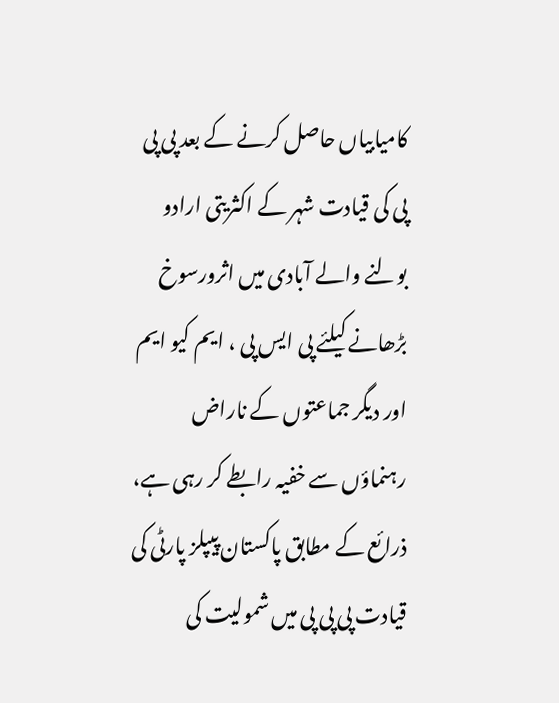کامیابیاں حاصل کرنے کے بعد پی پی پی کی قیادت شہر کے اکثریتی ارادو بولنے والے آبادی میں اثرورسوخ بڑھانے کیلئے پی ایس پی ، ایم کیو ایم اور دیگر جماعتوں کے ناراض رہنماؤں سے خفیہ رابطے کر رہی ہے، ذرائع کے مطابق پاکستان پیپلز پارٹی کی قیادت پی پی پی میں شمولیت کی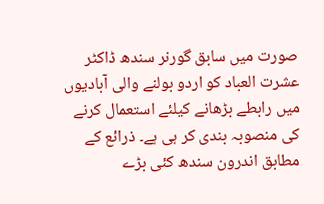صورت میں سابق گورنر سندھ ڈاکٹر عشرت العباد کو اردو بولنے والی آبادیوں میں رابطے بڑھانے کیلئے استعمال کرنے کی منصوبہ بندی کر ہی ہے۔ ذرائع کے مطابق اندرون سندھ کئی بڑے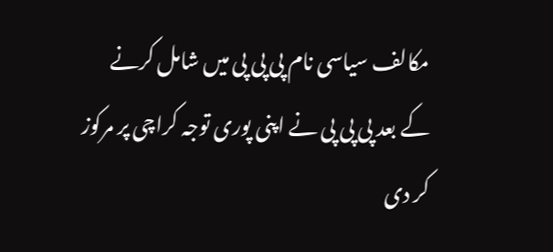مکالف سیاسی نام پی پی پی میں شامل کرنے کے بعد پی پی پی نے اپنی پوری توجہ کراچی پر مرکوز کر دی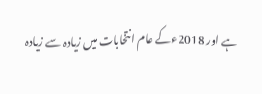ہے اور 2018ءکے عام انتخابات میں زیادہ سے زیادہ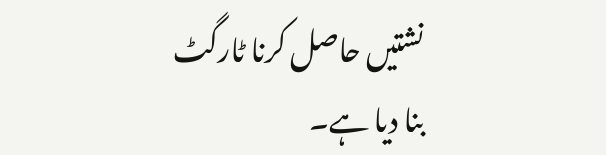نشتیں حاصل کرنا ٹارگٹ بنا دیا ہے۔